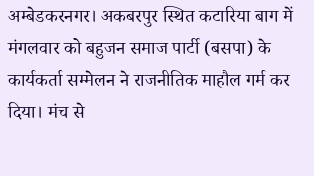अम्बेडकरनगर। अकबरपुर स्थित कटारिया बाग में मंगलवार को बहुजन समाज पार्टी (बसपा) के कार्यकर्ता सम्मेलन ने राजनीतिक माहौल गर्म कर दिया। मंच से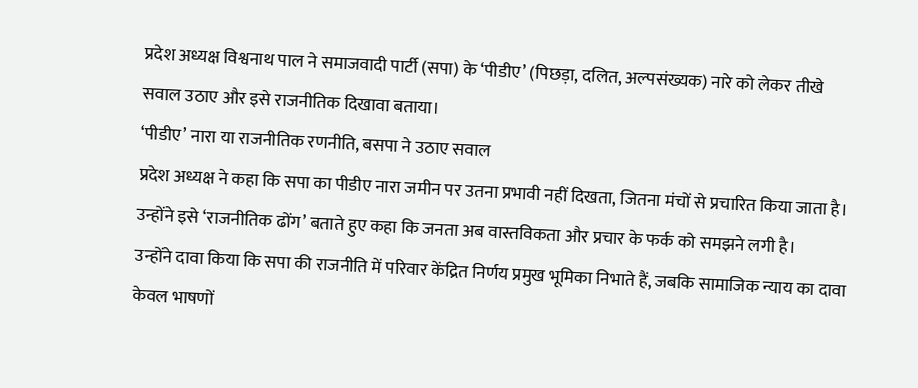प्रदेश अध्यक्ष विश्वनाथ पाल ने समाजवादी पार्टी (सपा) के ‘पीडीए’ (पिछड़ा, दलित, अल्पसंख्यक) नारे को लेकर तीखे सवाल उठाए और इसे राजनीतिक दिखावा बताया।
‘पीडीए’ नारा या राजनीतिक रणनीति, बसपा ने उठाए सवाल
प्रदेश अध्यक्ष ने कहा कि सपा का पीडीए नारा जमीन पर उतना प्रभावी नहीं दिखता, जितना मंचों से प्रचारित किया जाता है। उन्होंने इसे ‘राजनीतिक ढोंग’ बताते हुए कहा कि जनता अब वास्तविकता और प्रचार के फर्क को समझने लगी है।
उन्होंने दावा किया कि सपा की राजनीति में परिवार केंद्रित निर्णय प्रमुख भूमिका निभाते हैं, जबकि सामाजिक न्याय का दावा केवल भाषणों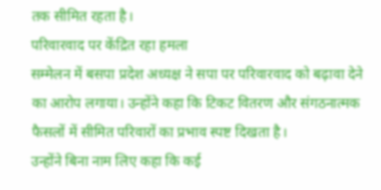तक सीमित रहता है।
परिवारवाद पर केंद्रित रहा हमला
सम्मेलन में बसपा प्रदेश अध्यक्ष ने सपा पर परिवारवाद को बढ़ावा देने का आरोप लगाया। उन्होंने कहा कि टिकट वितरण और संगठनात्मक फैसलों में सीमित परिवारों का प्रभाव स्पष्ट दिखता है।
उन्होंने बिना नाम लिए कहा कि कई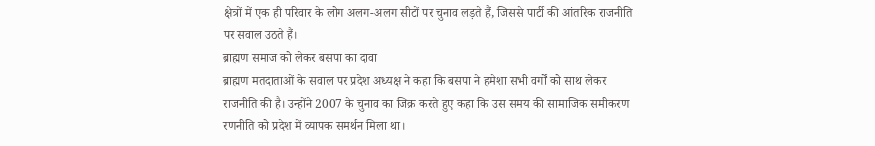क्षेत्रों में एक ही परिवार के लोग अलग-अलग सीटों पर चुनाव लड़ते हैं, जिससे पार्टी की आंतरिक राजनीति पर सवाल उठते हैं।
ब्राह्मण समाज को लेकर बसपा का दावा
ब्राह्मण मतदाताओं के सवाल पर प्रदेश अध्यक्ष ने कहा कि बसपा ने हमेशा सभी वर्गों को साथ लेकर राजनीति की है। उन्होंने 2007 के चुनाव का जिक्र करते हुए कहा कि उस समय की सामाजिक समीकरण रणनीति को प्रदेश में व्यापक समर्थन मिला था।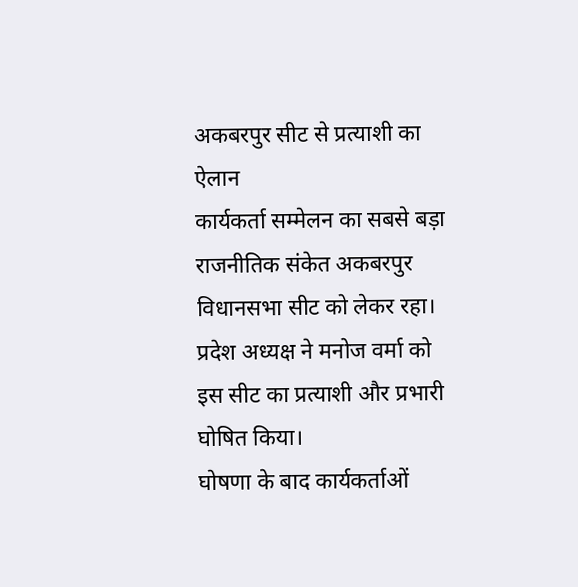अकबरपुर सीट से प्रत्याशी का ऐलान
कार्यकर्ता सम्मेलन का सबसे बड़ा राजनीतिक संकेत अकबरपुर विधानसभा सीट को लेकर रहा। प्रदेश अध्यक्ष ने मनोज वर्मा को इस सीट का प्रत्याशी और प्रभारी घोषित किया।
घोषणा के बाद कार्यकर्ताओं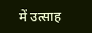में उत्साह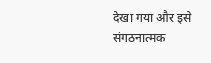देखा गया और इसे संगठनात्मक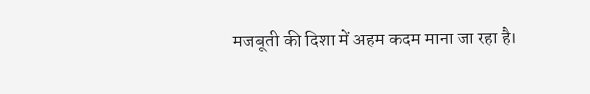मजबूती की दिशा में अहम कदम माना जा रहा है।